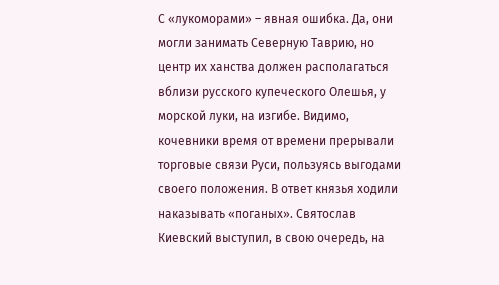С «лукоморами» – явная ошибка. Да, они могли занимать Северную Таврию, но центр их ханства должен располагаться вблизи русского купеческого Олешья, у морской луки, на изгибе. Видимо, кочевники время от времени прерывали торговые связи Руси, пользуясь выгодами своего положения. В ответ князья ходили наказывать «поганых». Святослав Киевский выступил, в свою очередь, на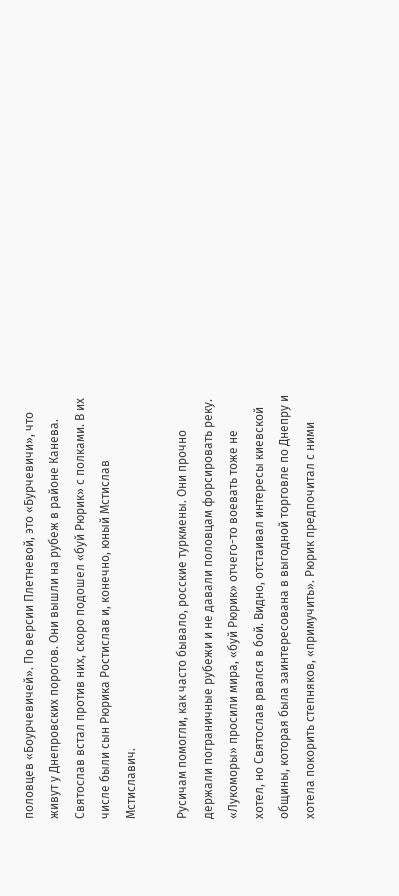половцев «Боурчевичей». По версии Плетневой, это «Бурчевичи», что живут у Днепровских порогов. Они вышли на рубеж в районе Канева. Святослав встал против них, скоро подошел «буй Рюрик» с полками. В их числе были сын Рюрика Ростислав и, конечно, юный Мстислав Мстиславич.

Русичам помогли, как часто бывало, росские туркмены. Они прочно держали пограничные рубежи и не давали половцам форсировать реку. «Лукоморы» просили мира, «буй Рюрик» отчего-то воевать тоже не хотел, но Святослав рвался в бой. Видно, отстаивал интересы киевской общины, которая была заинтересована в выгодной торговле по Днепру и хотела покорить степняков, «примучить». Рюрик предпочитал с ними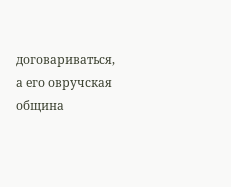договариваться, а его овручская община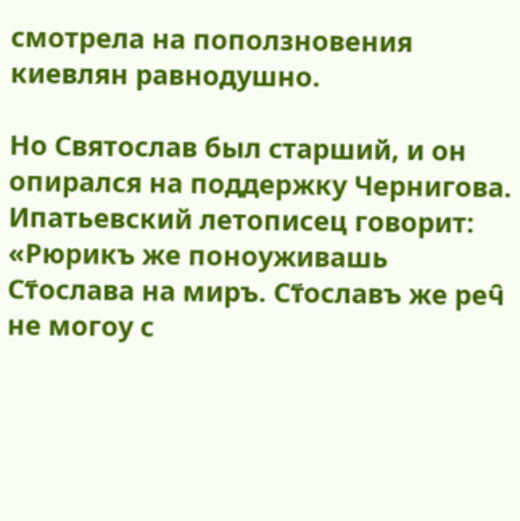смотрела на поползновения киевлян равнодушно.

Но Святослав был старший, и он опирался на поддержку Чернигова. Ипатьевский летописец говорит: «Рюрикъ же поноуживашь Ст҃ослава на миръ. Ст҃ославъ же реч̑ не могоу с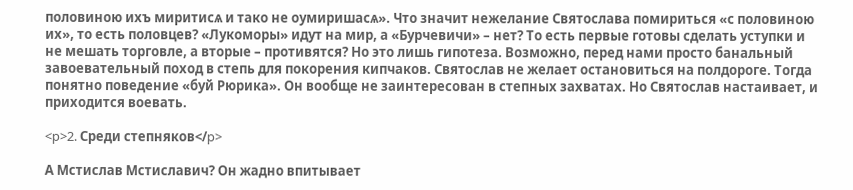половиною ихъ миритисѧ и тако не оумиришасѧ». Что значит нежелание Святослава помириться «с половиною их», то есть половцев? «Лукоморы» идут на мир, а «Бурчевичи» – нет? То есть первые готовы сделать уступки и не мешать торговле, а вторые – противятся? Но это лишь гипотеза. Возможно, перед нами просто банальный завоевательный поход в степь для покорения кипчаков. Святослав не желает остановиться на полдороге. Тогда понятно поведение «буй Рюрика». Он вообще не заинтересован в степных захватах. Но Святослав настаивает, и приходится воевать.

<p>2. Среди степняков</p>

А Мстислав Мстиславич? Он жадно впитывает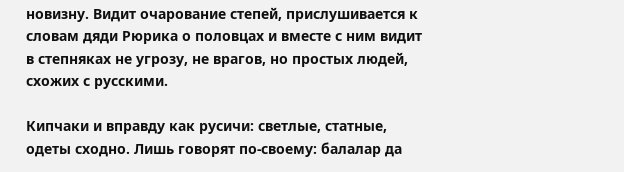новизну. Видит очарование степей, прислушивается к словам дяди Рюрика о половцах и вместе с ним видит в степняках не угрозу, не врагов, но простых людей, схожих с русскими.

Кипчаки и вправду как русичи: светлые, статные, одеты сходно. Лишь говорят по-своему: балалар да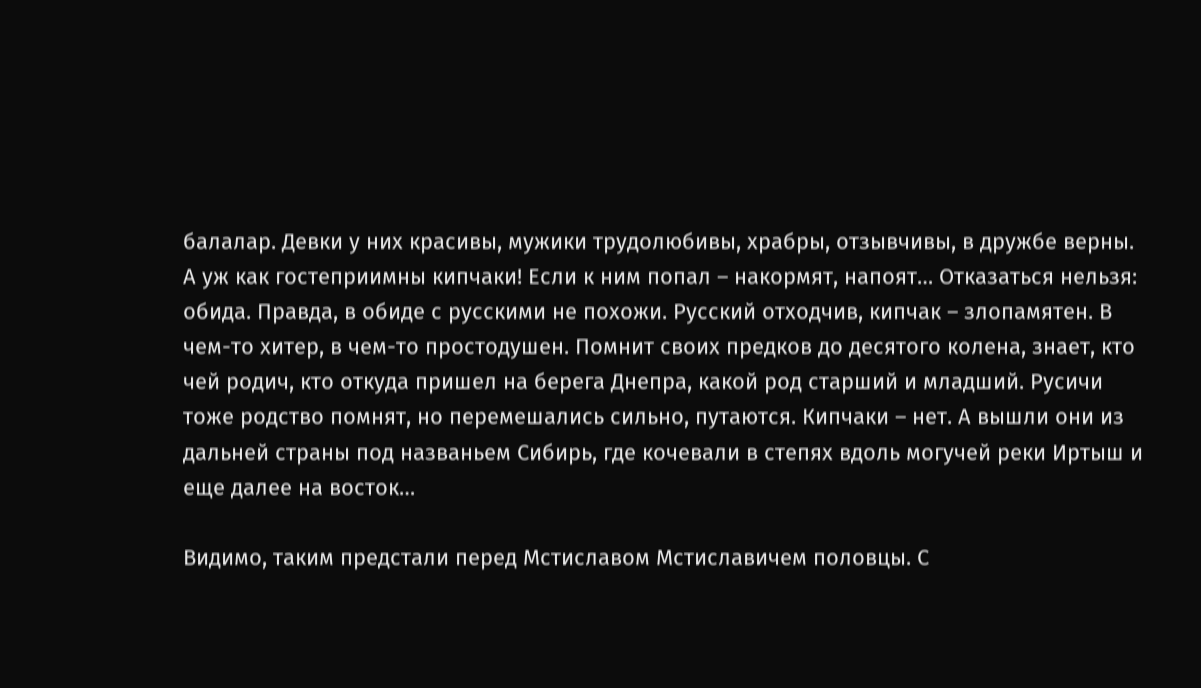балалар. Девки у них красивы, мужики трудолюбивы, храбры, отзывчивы, в дружбе верны. А уж как гостеприимны кипчаки! Если к ним попал – накормят, напоят… Отказаться нельзя: обида. Правда, в обиде с русскими не похожи. Русский отходчив, кипчак – злопамятен. В чем-то хитер, в чем-то простодушен. Помнит своих предков до десятого колена, знает, кто чей родич, кто откуда пришел на берега Днепра, какой род старший и младший. Русичи тоже родство помнят, но перемешались сильно, путаются. Кипчаки – нет. А вышли они из дальней страны под названьем Сибирь, где кочевали в степях вдоль могучей реки Иртыш и еще далее на восток…

Видимо, таким предстали перед Мстиславом Мстиславичем половцы. С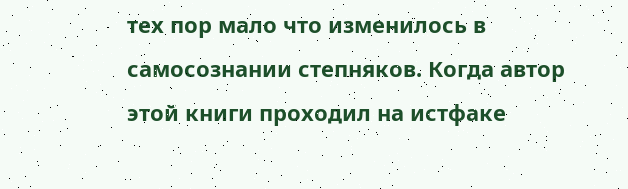тех пор мало что изменилось в самосознании степняков. Когда автор этой книги проходил на истфаке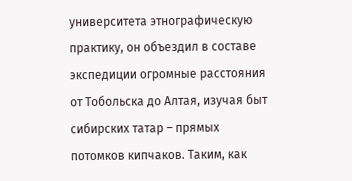университета этнографическую практику, он объездил в составе экспедиции огромные расстояния от Тобольска до Алтая, изучая быт сибирских татар – прямых потомков кипчаков. Таким, как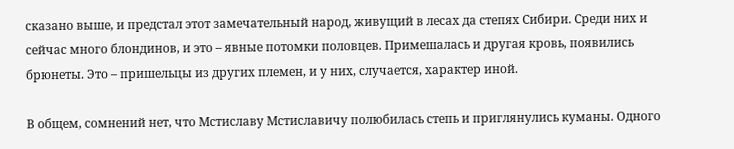сказано выше, и предстал этот замечательный народ, живущий в лесах да степях Сибири. Среди них и сейчас много блондинов, и это – явные потомки половцев. Примешалась и другая кровь, появились брюнеты. Это – пришельцы из других племен, и у них, случается, характер иной.

В общем, сомнений нет, что Мстиславу Мстиславичу полюбилась степь и приглянулись куманы. Одного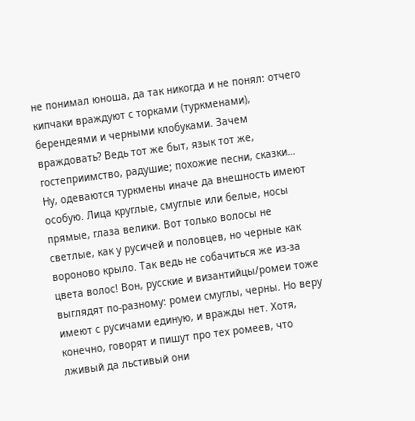не понимал юноша, да так никогда и не понял: отчего кипчаки враждуют с торками (туркменами), берендеями и черными клобуками. Зачем враждовать? Ведь тот же быт, язык тот же, гостеприимство, радушие; похожие песни, сказки… Ну, одеваются туркмены иначе да внешность имеют особую. Лица круглые, смуглые или белые, носы прямые, глаза велики. Вот только волосы не светлые, как у русичей и половцев, но черные как вороново крыло. Так ведь не собачиться же из-за цвета волос! Вон, русские и византийцы/ромеи тоже выглядят по-разному: ромеи смуглы, черны. Но веру имеют с русичами единую, и вражды нет. Хотя, конечно, говорят и пишут про тех ромеев, что лживый да льстивый они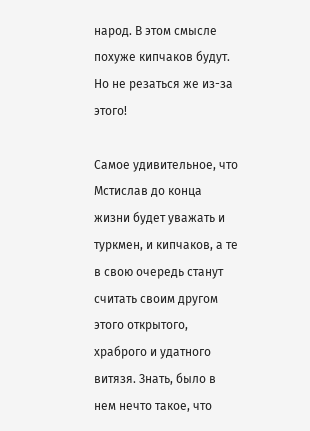народ. В этом смысле похуже кипчаков будут. Но не резаться же из-за этого!

Самое удивительное, что Мстислав до конца жизни будет уважать и туркмен, и кипчаков, а те в свою очередь станут считать своим другом этого открытого, храброго и удатного витязя. Знать, было в нем нечто такое, что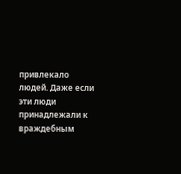привлекало людей. Даже если эти люди принадлежали к враждебным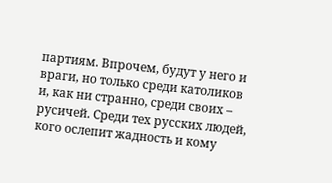партиям. Впрочем, будут у него и враги, но только среди католиков и, как ни странно, среди своих – русичей. Среди тех русских людей, кого ослепит жадность и кому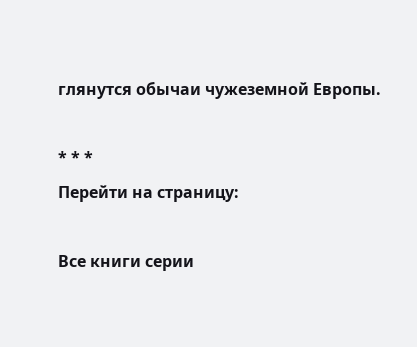глянутся обычаи чужеземной Европы.

* * *
Перейти на страницу:

Все книги серии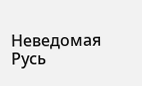Неведомая Русь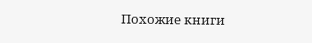Похожие книги